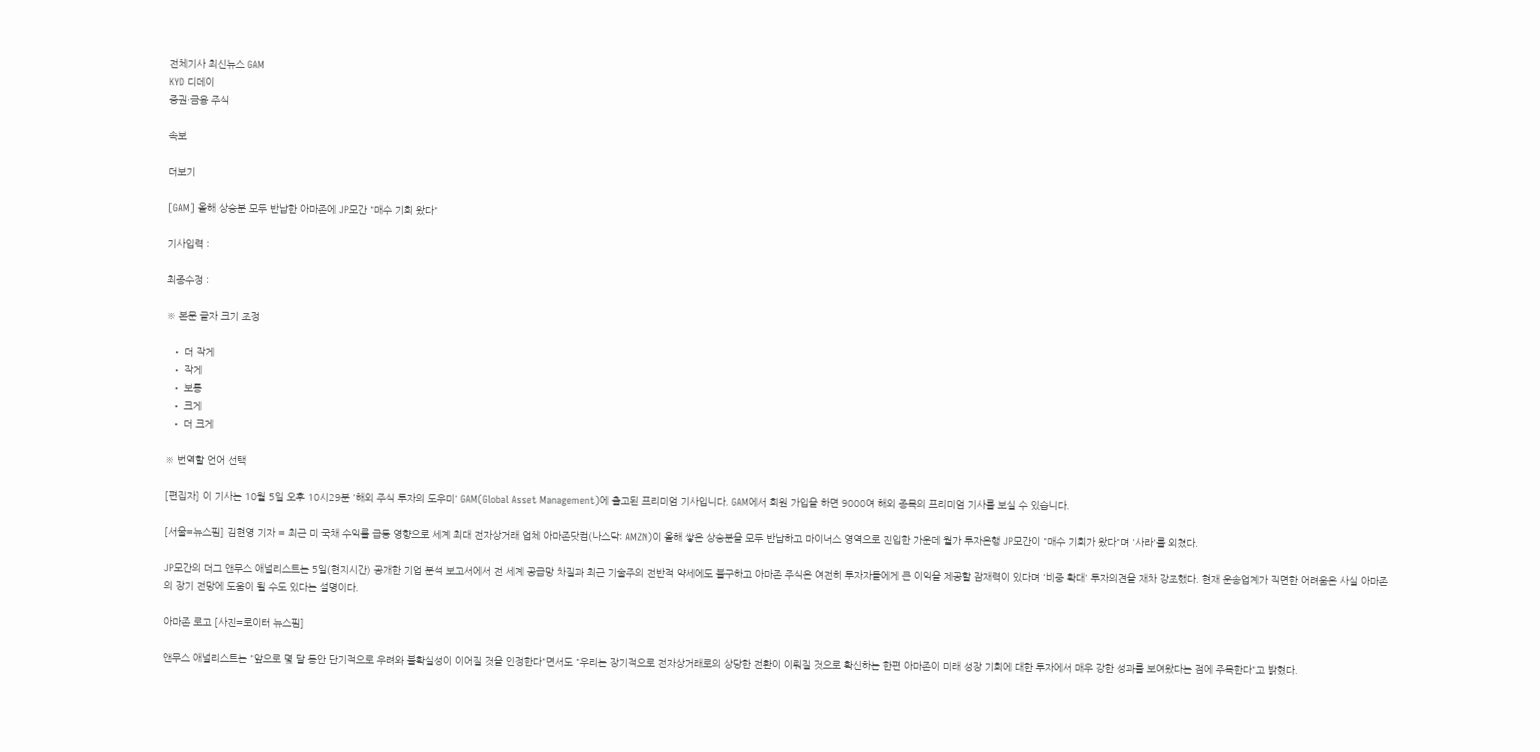전체기사 최신뉴스 GAM
KYD 디데이
증권·금융 주식

속보

더보기

[GAM] 올해 상승분 모두 반납한 아마존에 JP모간 "매수 기회 왔다"

기사입력 :

최종수정 :

※ 본문 글자 크기 조정

  • 더 작게
  • 작게
  • 보통
  • 크게
  • 더 크게

※ 번역할 언어 선택

[편집자] 이 기사는 10월 5일 오후 10시29분 '해외 주식 투자의 도우미' GAM(Global Asset Management)에 출고된 프리미엄 기사입니다. GAM에서 회원 가입을 하면 9000여 해외 종목의 프리미엄 기사를 보실 수 있습니다.

[서울=뉴스핌] 김현영 기자 = 최근 미 국채 수익률 급등 영향으로 세계 최대 전자상거래 업체 아마존닷컴(나스닥: AMZN)이 올해 쌓은 상승분을 모두 반납하고 마이너스 영역으로 진입한 가운데 월가 투자은행 JP모간이 "매수 기회가 왔다"며 '사라'를 외쳤다.

JP모간의 더그 앤무스 애널리스트는 5일(현지시간) 공개한 기업 분석 보고서에서 전 세계 공급망 차질과 최근 기술주의 전반적 약세에도 불구하고 아마존 주식은 여전히 투자자들에게 큰 이익을 제공할 잠재력이 있다며 '비중 확대' 투자의견을 재차 강조했다. 현재 운송업계가 직면한 어려움은 사실 아마존의 장기 전망에 도움이 될 수도 있다는 설명이다.

아마존 로고 [사진=로이터 뉴스핌]

앤무스 애널리스트는 "앞으로 몇 달 동안 단기적으로 우려와 불확실성이 이어질 것을 인정한다"면서도 "우리는 장기적으로 전자상거래로의 상당한 전환이 이뤄질 것으로 확신하는 한편 아마존이 미래 성장 기회에 대한 투자에서 매우 강한 성과를 보여왔다는 점에 주목한다"고 밝혔다.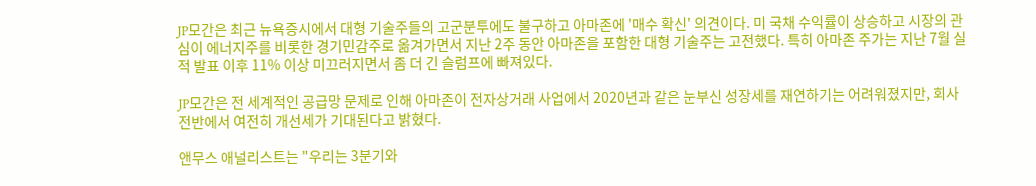JP모간은 최근 뉴욕증시에서 대형 기술주들의 고군분투에도 불구하고 아마존에 '매수 확신' 의견이다. 미 국채 수익률이 상승하고 시장의 관심이 에너지주를 비롯한 경기민감주로 옮겨가면서 지난 2주 동안 아마존을 포함한 대형 기술주는 고전했다. 특히 아마존 주가는 지난 7월 실적 발표 이후 11% 이상 미끄러지면서 좀 더 긴 슬럼프에 빠져있다.

JP모간은 전 세계적인 공급망 문제로 인해 아마존이 전자상거래 사업에서 2020년과 같은 눈부신 성장세를 재연하기는 어려워졌지만, 회사 전반에서 여전히 개선세가 기대된다고 밝혔다.

앤무스 애널리스트는 "우리는 3분기와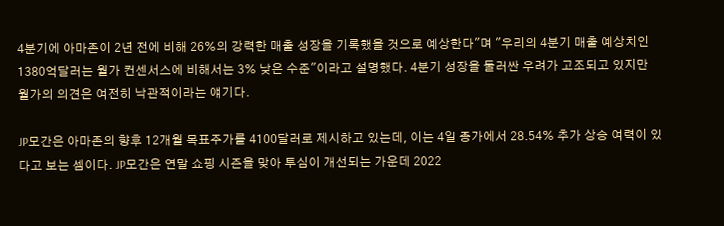4분기에 아마존이 2년 전에 비해 26%의 강력한 매출 성장을 기록했을 것으로 예상한다"며 "우리의 4분기 매출 예상치인 1380억달러는 월가 컨센서스에 비해서는 3% 낮은 수준"이라고 설명했다. 4분기 성장을 둘러싼 우려가 고조되고 있지만 월가의 의견은 여전히 낙관적이라는 얘기다.

JP모간은 아마존의 향후 12개월 목표주가를 4100달러로 제시하고 있는데, 이는 4일 종가에서 28.54% 추가 상승 여력이 있다고 보는 셈이다. JP모간은 연말 쇼핑 시즌을 맞아 투심이 개선되는 가운데 2022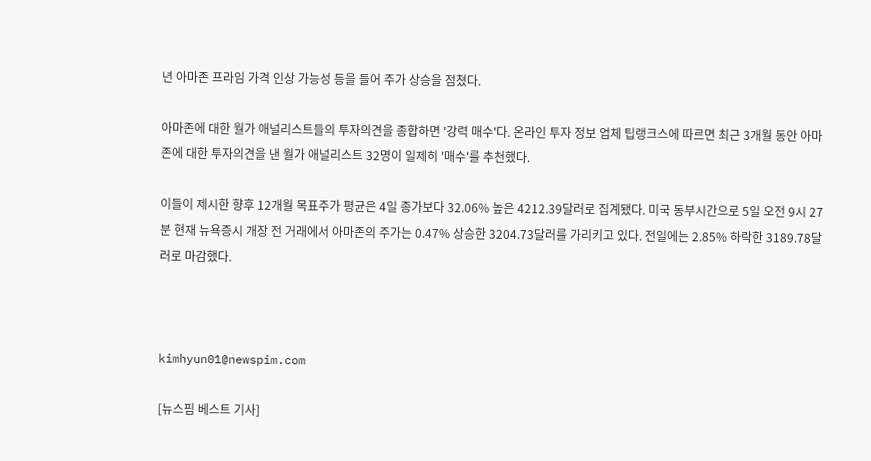년 아마존 프라임 가격 인상 가능성 등을 들어 주가 상승을 점쳤다.

아마존에 대한 월가 애널리스트들의 투자의견을 종합하면 '강력 매수'다. 온라인 투자 정보 업체 팁랭크스에 따르면 최근 3개월 동안 아마존에 대한 투자의견을 낸 월가 애널리스트 32명이 일제히 '매수'를 추천했다.

이들이 제시한 향후 12개월 목표주가 평균은 4일 종가보다 32.06% 높은 4212.39달러로 집계됐다. 미국 동부시간으로 5일 오전 9시 27분 현재 뉴욕증시 개장 전 거래에서 아마존의 주가는 0.47% 상승한 3204.73달러를 가리키고 있다. 전일에는 2.85% 하락한 3189.78달러로 마감했다.



kimhyun01@newspim.com

[뉴스핌 베스트 기사]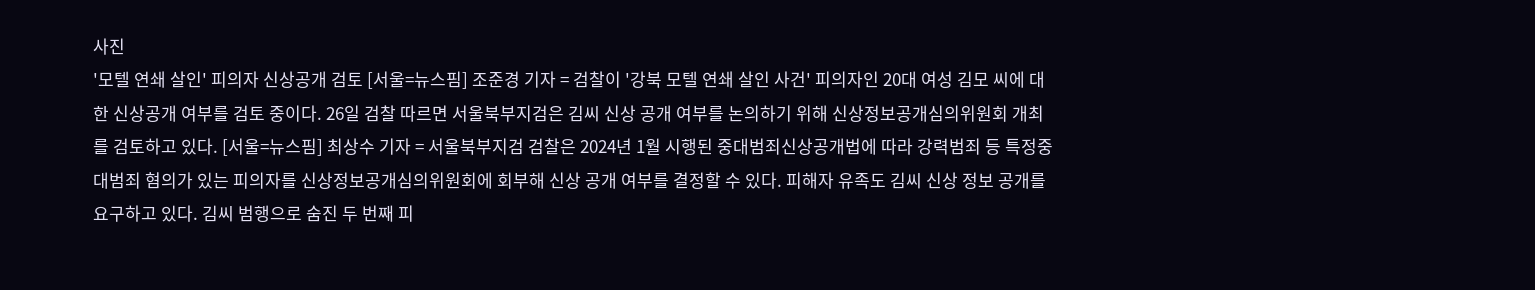사진
'모텔 연쇄 살인' 피의자 신상공개 검토 [서울=뉴스핌] 조준경 기자 = 검찰이 '강북 모텔 연쇄 살인 사건' 피의자인 20대 여성 김모 씨에 대한 신상공개 여부를 검토 중이다. 26일 검찰 따르면 서울북부지검은 김씨 신상 공개 여부를 논의하기 위해 신상정보공개심의위원회 개최를 검토하고 있다. [서울=뉴스핌] 최상수 기자 = 서울북부지검 검찰은 2024년 1월 시행된 중대범죄신상공개법에 따라 강력범죄 등 특정중대범죄 혐의가 있는 피의자를 신상정보공개심의위원회에 회부해 신상 공개 여부를 결정할 수 있다. 피해자 유족도 김씨 신상 정보 공개를 요구하고 있다. 김씨 범행으로 숨진 두 번째 피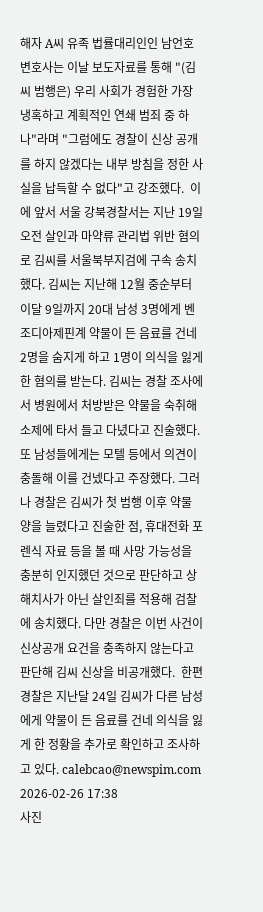해자 A씨 유족 법률대리인인 남언호 변호사는 이날 보도자료를 통해 "(김씨 범행은) 우리 사회가 경험한 가장 냉혹하고 계획적인 연쇄 범죄 중 하나"라며 "그럼에도 경찰이 신상 공개를 하지 않겠다는 내부 방침을 정한 사실을 납득할 수 없다"고 강조했다.  이에 앞서 서울 강북경찰서는 지난 19일 오전 살인과 마약류 관리법 위반 혐의로 김씨를 서울북부지검에 구속 송치했다. 김씨는 지난해 12월 중순부터 이달 9일까지 20대 남성 3명에게 벤조디아제핀계 약물이 든 음료를 건네 2명을 숨지게 하고 1명이 의식을 잃게 한 혐의를 받는다. 김씨는 경찰 조사에서 병원에서 처방받은 약물을 숙취해소제에 타서 들고 다녔다고 진술했다. 또 남성들에게는 모텔 등에서 의견이 충돌해 이를 건넸다고 주장했다. 그러나 경찰은 김씨가 첫 범행 이후 약물 양을 늘렸다고 진술한 점, 휴대전화 포렌식 자료 등을 볼 때 사망 가능성을 충분히 인지했던 것으로 판단하고 상해치사가 아닌 살인죄를 적용해 검찰에 송치했다. 다만 경찰은 이번 사건이 신상공개 요건을 충족하지 않는다고 판단해 김씨 신상을 비공개했다.  한편 경찰은 지난달 24일 김씨가 다른 남성에게 약물이 든 음료를 건네 의식을 잃게 한 정황을 추가로 확인하고 조사하고 있다. calebcao@newspim.com 2026-02-26 17:38
사진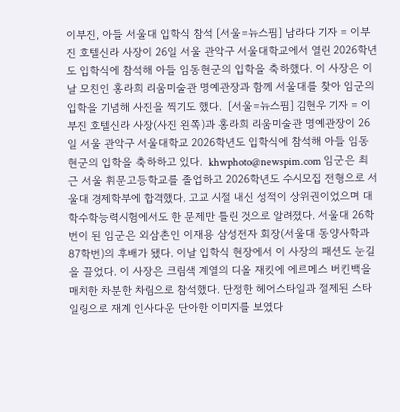이부진, 아들 서울대 입학식 참석 [서울=뉴스핌] 남라다 기자 = 이부진 호텔신라 사장이 26일 서울 관악구 서울대학교에서 열린 2026학년도 입학식에 참석해 아들 임동현군의 입학을 축하했다. 이 사장은 이날 모친인 홍라희 리움미술관 명예관장과 함께 서울대를 찾아 임군의 입학을 기념해 사진을 찍기도 했다.  [서울=뉴스핌] 김현우 기자 = 이부진 호텔신라 사장(사진 왼쪽)과 홍라희 리움미술관 명예관장이 26일 서울 관악구 서울대학교 2026학년도 입학식에 참석해 아들 임동현군의 입학을 축하하고 있다.  khwphoto@newspim.com 임군은 최근 서울 휘문고등학교를 졸업하고 2026학년도 수시모집 전형으로 서울대 경제학부에 합격했다. 고교 시절 내신 성적이 상위권이었으며 대학수학능력시험에서도 한 문제만 틀린 것으로 알려졌다. 서울대 26학번이 된 임군은 외삼촌인 이재용 삼성전자 회장(서울대 동양사학과 87학번)의 후배가 됐다. 이날 입학식 현장에서 이 사장의 패션도 눈길을 끌었다. 이 사장은 크림색 계열의 디올 재킷에 에르메스 버킨백을 매치한 차분한 차림으로 참석했다. 단정한 헤어스타일과 절제된 스타일링으로 재계 인사다운 단아한 이미지를 보였다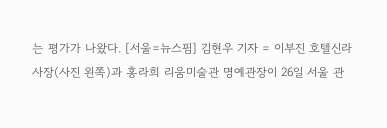는 평가가 나왔다. [서울=뉴스핌] 김현우 기자 = 이부진 호텔신라 사장(사진 왼쪽)과 홍라희 리움미술관 명예관장이 26일 서울 관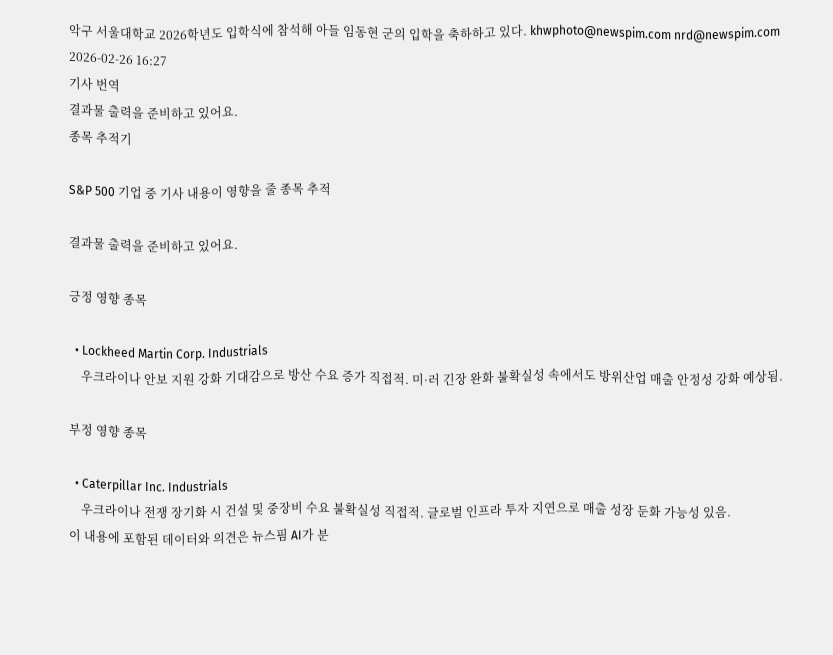악구 서울대학교 2026학년도 입학식에 참석해 아들 임동현 군의 입학을 축하하고 있다. khwphoto@newspim.com nrd@newspim.com 2026-02-26 16:27
기사 번역
결과물 출력을 준비하고 있어요.
종목 추적기

S&P 500 기업 중 기사 내용이 영향을 줄 종목 추적

결과물 출력을 준비하고 있어요.

긍정 영향 종목

  • Lockheed Martin Corp. Industrials
    우크라이나 안보 지원 강화 기대감으로 방산 수요 증가 직접적. 미·러 긴장 완화 불확실성 속에서도 방위산업 매출 안정성 강화 예상됨.

부정 영향 종목

  • Caterpillar Inc. Industrials
    우크라이나 전쟁 장기화 시 건설 및 중장비 수요 불확실성 직접적. 글로벌 인프라 투자 지연으로 매출 성장 둔화 가능성 있음.
이 내용에 포함된 데이터와 의견은 뉴스핌 AI가 분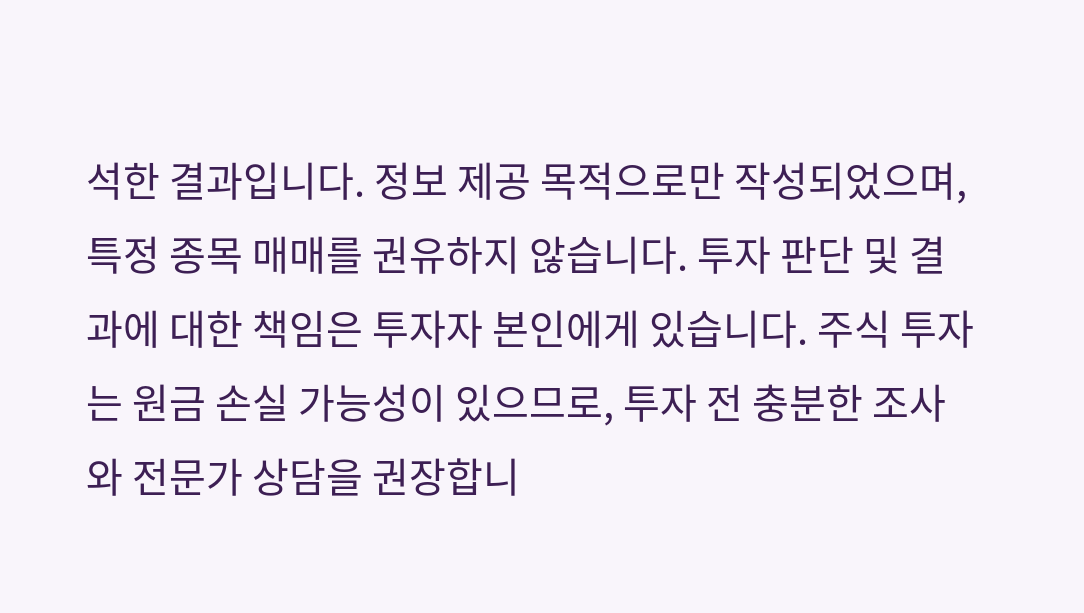석한 결과입니다. 정보 제공 목적으로만 작성되었으며, 특정 종목 매매를 권유하지 않습니다. 투자 판단 및 결과에 대한 책임은 투자자 본인에게 있습니다. 주식 투자는 원금 손실 가능성이 있으므로, 투자 전 충분한 조사와 전문가 상담을 권장합니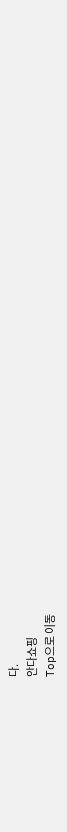다.
안다쇼핑
Top으로 이동